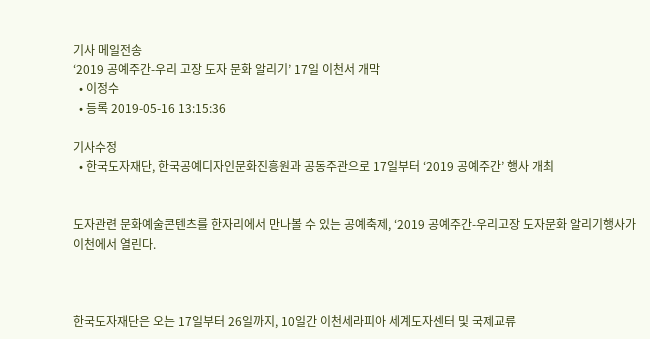기사 메일전송
‘2019 공예주간-우리 고장 도자 문화 알리기’ 17일 이천서 개막
  • 이정수
  • 등록 2019-05-16 13:15:36

기사수정
  • 한국도자재단, 한국공예디자인문화진흥원과 공동주관으로 17일부터 ‘2019 공예주간’ 행사 개최


도자관련 문화예술콘텐츠를 한자리에서 만나볼 수 있는 공예축제, ‘2019 공예주간-우리고장 도자문화 알리기행사가 이천에서 열린다.



한국도자재단은 오는 17일부터 26일까지, 10일간 이천세라피아 세계도자센터 및 국제교류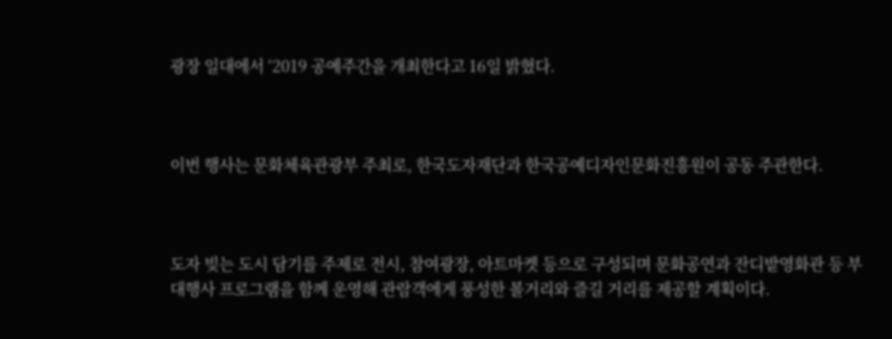광장 일대에서 ‘2019 공예주간을 개최한다고 16일 밝혔다.



이번 행사는 문화체육관광부 주최로, 한국도자재단과 한국공예디자인문화진흥원이 공동 주관한다.



도자 빚는 도시 담기를 주제로 전시, 참여광장, 아트마켓 등으로 구성되며 문화공연과 잔디밭영화관 등 부대행사 프로그램을 함께 운영해 관람객에게 풍성한 볼거리와 즐길 거리를 제공할 계획이다.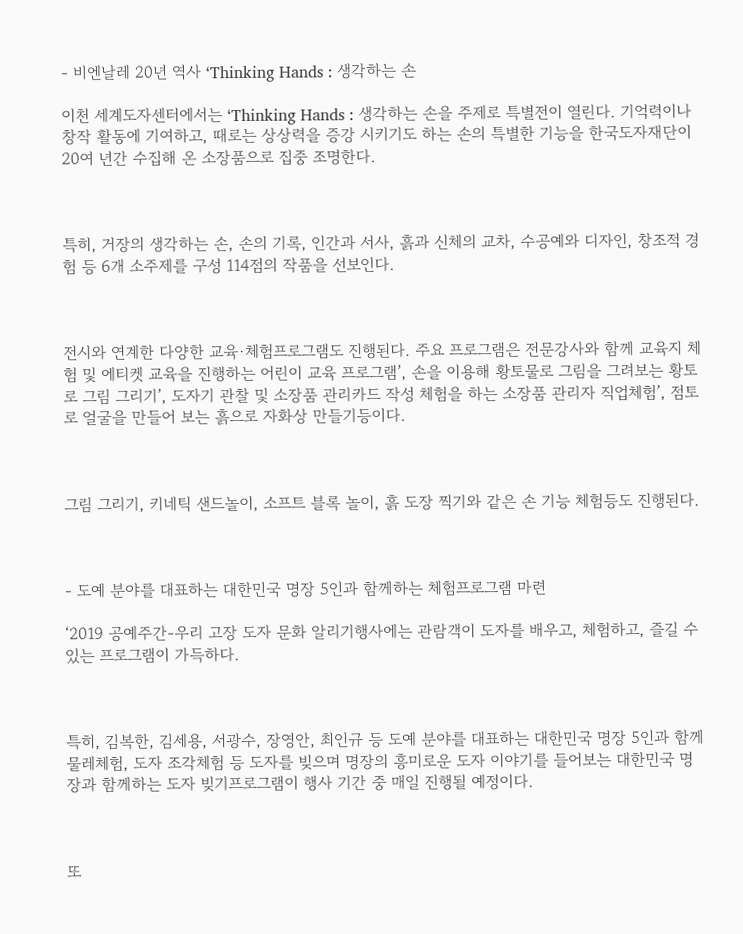- 비엔날레 20년 역사 ‘Thinking Hands : 생각하는 손

이천 세계도자센터에서는 ‘Thinking Hands : 생각하는 손을 주제로 특별전이 열린다. 기억력이나 창작 활동에 기여하고, 때로는 상상력을 증강 시키기도 하는 손의 특별한 기능을 한국도자재단이 20여 년간 수집해 온 소장품으로 집중 조명한다.



특히, 거장의 생각하는 손, 손의 기록, 인간과 서사, 흙과 신체의 교차, 수공예와 디자인, 창조적 경험 등 6개 소주제를 구성 114점의 작품을 선보인다.



전시와 연계한 다양한 교육·체험프로그램도 진행된다. 주요 프로그램은 전문강사와 함께 교육지 체험 및 에티켓 교육을 진행하는 어린이 교육 프로그램’, 손을 이용해 황토물로 그림을 그려보는 황토로 그림 그리기’, 도자기 관찰 및 소장품 관리카드 작성 체험을 하는 소장품 관리자 직업체험’, 점토로 얼굴을 만들어 보는 흙으로 자화상 만들기등이다.



그림 그리기, 키네틱 샌드놀이, 소프트 블록 놀이, 흙 도장 찍기와 같은 손 기능 체험등도 진행된다.



- 도예 분야를 대표하는 대한민국 명장 5인과 함께하는 체험프로그램 마련

‘2019 공예주간-우리 고장 도자 문화 알리기행사에는 관람객이 도자를 배우고, 체험하고, 즐길 수 있는 프로그램이 가득하다.



특히, 김복한, 김세용, 서광수, 장영안, 최인규 등 도예 분야를 대표하는 대한민국 명장 5인과 함께 물레체험, 도자 조각체험 등 도자를 빚으며 명장의 흥미로운 도자 이야기를 들어보는 대한민국 명장과 함께하는 도자 빚기프로그램이 행사 기간 중 매일 진행될 예정이다.



또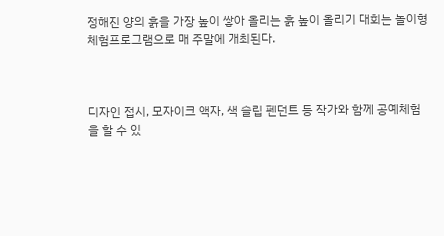정해진 양의 흙을 가장 높이 쌓아 올리는 흙 높이 올리기 대회는 놀이형 체험프로그램으로 매 주말에 개최된다.



디자인 접시, 모자이크 액자, 색 슬립 펜던트 등 작가와 함께 공예체험을 할 수 있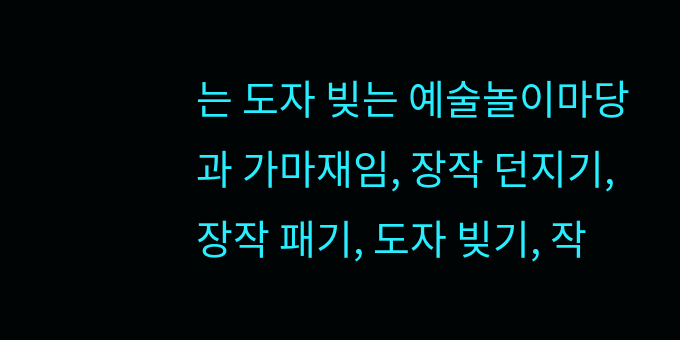는 도자 빚는 예술놀이마당과 가마재임, 장작 던지기, 장작 패기, 도자 빚기, 작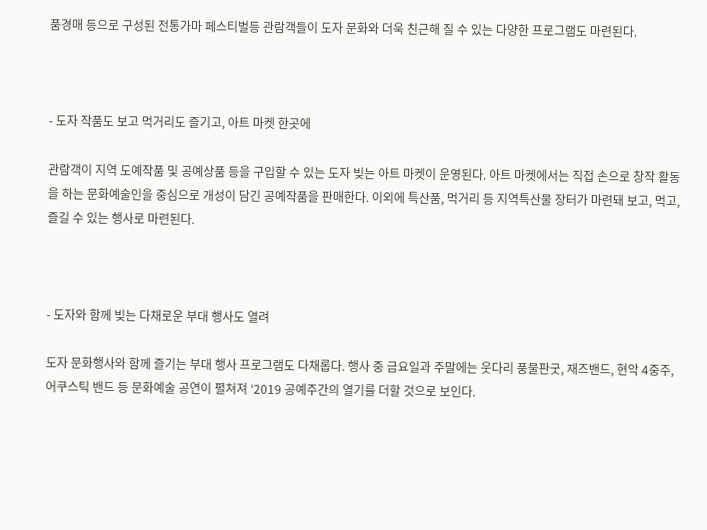품경매 등으로 구성된 전통가마 페스티벌등 관람객들이 도자 문화와 더욱 친근해 질 수 있는 다양한 프로그램도 마련된다.



- 도자 작품도 보고 먹거리도 즐기고, 아트 마켓 한곳에

관람객이 지역 도예작품 및 공예상품 등을 구입할 수 있는 도자 빚는 아트 마켓이 운영된다. 아트 마켓에서는 직접 손으로 창작 활동을 하는 문화예술인을 중심으로 개성이 담긴 공예작품을 판매한다. 이외에 특산품, 먹거리 등 지역특산물 장터가 마련돼 보고, 먹고, 즐길 수 있는 행사로 마련된다.



- 도자와 함께 빚는 다채로운 부대 행사도 열려

도자 문화행사와 함께 즐기는 부대 행사 프로그램도 다채롭다. 행사 중 금요일과 주말에는 웃다리 풍물판굿, 재즈밴드, 현악 4중주, 어쿠스틱 밴드 등 문화예술 공연이 펼쳐져 ‘2019 공예주간의 열기를 더할 것으로 보인다.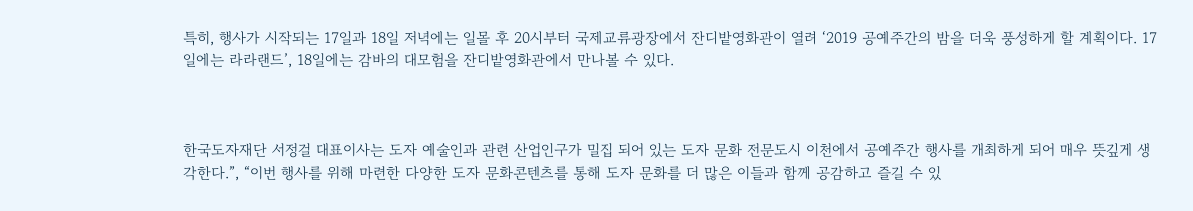특히, 행사가 시작되는 17일과 18일 저녁에는 일몰 후 20시부터 국제교류광장에서 잔디밭영화관이 열려 ‘2019 공예주간의 밤을 더욱 풍성하게 할 계획이다. 17일에는 라라랜드’, 18일에는 감바의 대모험을 잔디밭영화관에서 만나볼 수 있다.



한국도자재단 서정걸 대표이사는 도자 예술인과 관련 산업인구가 밀집 되어 있는 도자 문화 전문도시 이천에서 공예주간 행사를 개최하게 되어 매우 뜻깊게 생각한다.”, “이번 행사를 위해 마련한 다양한 도자 문화콘텐츠를 통해 도자 문화를 더 많은 이들과 함께 공감하고 즐길 수 있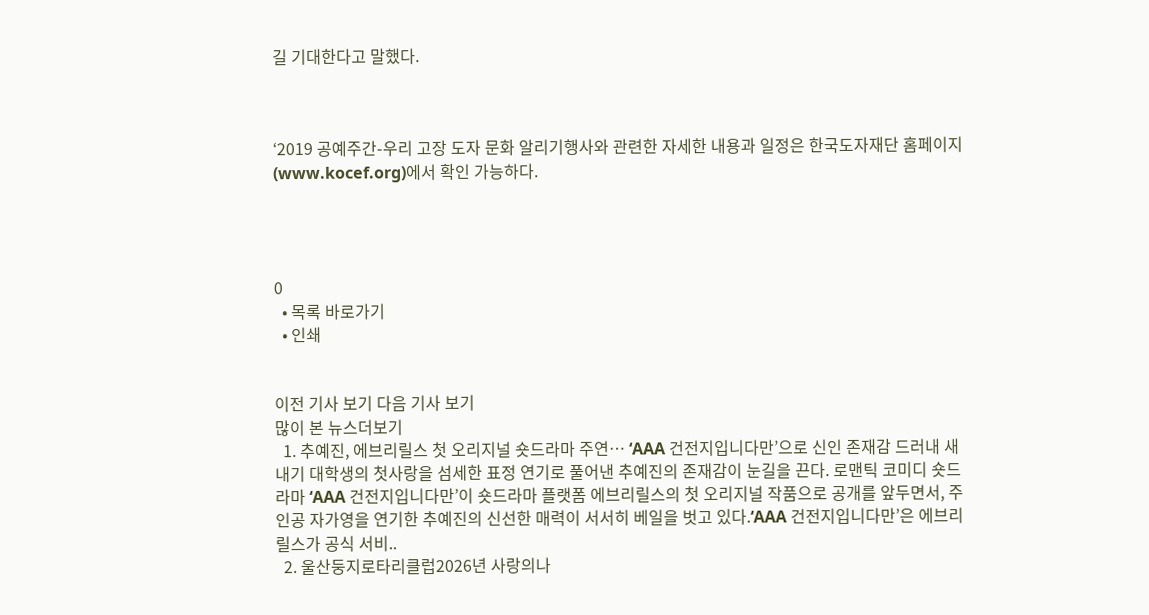길 기대한다고 말했다.



‘2019 공예주간-우리 고장 도자 문화 알리기행사와 관련한 자세한 내용과 일정은 한국도자재단 홈페이지(www.kocef.org)에서 확인 가능하다.




0
  • 목록 바로가기
  • 인쇄


이전 기사 보기 다음 기사 보기
많이 본 뉴스더보기
  1. 추예진, 에브리릴스 첫 오리지널 숏드라마 주연… ‘AAA 건전지입니다만’으로 신인 존재감 드러내 새내기 대학생의 첫사랑을 섬세한 표정 연기로 풀어낸 추예진의 존재감이 눈길을 끈다. 로맨틱 코미디 숏드라마 ‘AAA 건전지입니다만’이 숏드라마 플랫폼 에브리릴스의 첫 오리지널 작품으로 공개를 앞두면서, 주인공 자가영을 연기한 추예진의 신선한 매력이 서서히 베일을 벗고 있다.‘AAA 건전지입니다만’은 에브리릴스가 공식 서비..
  2. 울산둥지로타리클럽2026년 사랑의나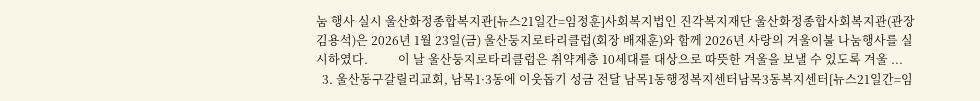눔 행사 실시 울산화정종합복지관[뉴스21일간=임정훈]사회복지법인 진각복지재단 울산화정종합사회복지관(관장 김용석)은 2026년 1월 23일(금) 울산둥지로타리클럽(회장 배재훈)와 함께 2026년 사랑의 겨울이불 나눔행사를 실시하였다.          이 날 울산둥지로타리클럽은 취약계층 10세대를 대상으로 따뜻한 겨울을 보낼 수 있도록 겨울 ...
  3. 울산동구갈릴리교회, 남목1·3동에 이웃돕기 성금 전달 남목1동행정복지센터남목3동복지센터[뉴스21일간=임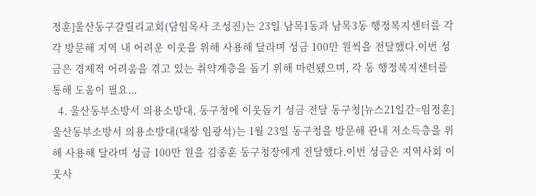정훈]울산동구갈릴리교회(담임목사 조성진)는 23일 남목1동과 남목3동 행정복지센터를 각각 방문해 지역 내 어려운 이웃을 위해 사용해 달라며 성금 100만 원씩을 전달했다.이번 성금은 경제적 어려움을 겪고 있는 취약계층을 돕기 위해 마련됐으며, 각 동 행정복지센터를 통해 도움이 필요...
  4. 울산동부소방서 의용소방대, 동구청에 이웃돕기 성금 전달 동구청[뉴스21일간=임정훈]울산동부소방서 의용소방대(대장 임광석)는 1월 23일 동구청을 방문해 관내 저소득층을 위해 사용해 달라며 성금 100만 원을 김종훈 동구청장에게 전달했다.이번 성금은 지역사회 이웃사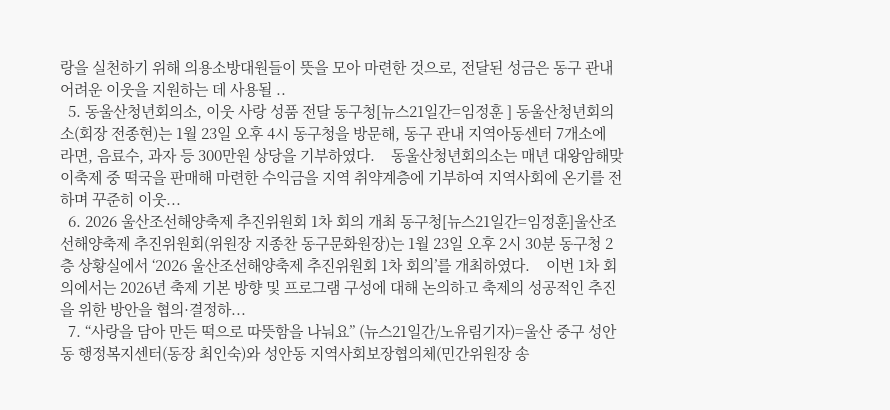랑을 실천하기 위해 의용소방대원들이 뜻을 모아 마련한 것으로, 전달된 성금은 동구 관내 어려운 이웃을 지원하는 데 사용될 ..
  5. 동울산청년회의소, 이웃 사랑 성품 전달 동구청[뉴스21일간=임정훈 ] 동울산청년회의소(회장 전종현)는 1월 23일 오후 4시 동구청을 방문해, 동구 관내 지역아동센터 7개소에 라면, 음료수, 과자 등 300만원 상당을 기부하였다.    동울산청년회의소는 매년 대왕암해맞이축제 중 떡국을 판매해 마련한 수익금을 지역 취약계층에 기부하여 지역사회에 온기를 전하며 꾸준히 이웃...
  6. 2026 울산조선해양축제 추진위원회 1차 회의 개최 동구청[뉴스21일간=임정훈]울산조선해양축제 추진위원회(위원장 지종찬 동구문화원장)는 1월 23일 오후 2시 30분 동구청 2층 상황실에서 ‘2026 울산조선해양축제 추진위원회 1차 회의’를 개최하였다.    이번 1차 회의에서는 2026년 축제 기본 방향 및 프로그램 구성에 대해 논의하고 축제의 성공적인 추진을 위한 방안을 협의·결정하...
  7. “사랑을 담아 만든 떡으로 따뜻함을 나눠요” (뉴스21일간/노유림기자)=울산 중구 성안동 행정복지센터(동장 최인숙)와 성안동 지역사회보장협의체(민간위원장 송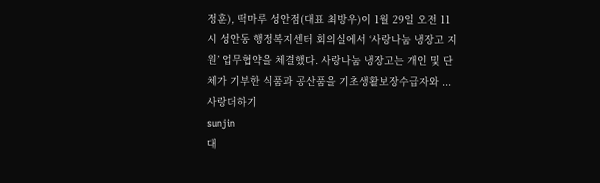정훈), 떡마루 성안점(대표 최방우)이 1월 29일 오전 11시 성안동 행정복지센터 회의실에서 ‘사랑나눔 냉장고 지원’ 업무협약을 체결했다. 사랑나눔 냉장고는 개인 및 단체가 기부한 식품과 공산품을 기초생활보장수급자와 ...
사랑더하기
sunjin
대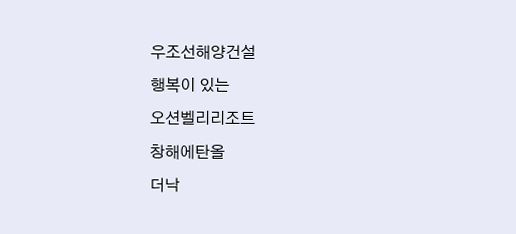우조선해양건설
행복이 있는
오션벨리리조트
창해에탄올
더낙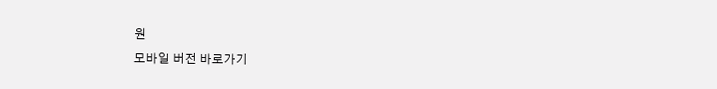원
모바일 버전 바로가기